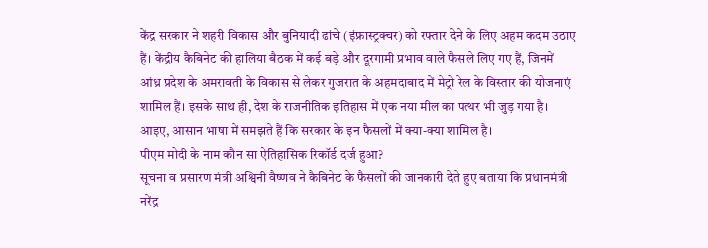केंद्र सरकार ने शहरी विकास और बुनियादी ढांचे (इंफ्रास्ट्रक्चर) को रफ्तार देने के लिए अहम कदम उठाए हैं। केंद्रीय कैबिनेट की हालिया बैठक में कई बड़े और दूरगामी प्रभाव वाले फैसले लिए गए हैं, जिनमें आंध्र प्रदेश के अमरावती के विकास से लेकर गुजरात के अहमदाबाद में मेट्रो रेल के विस्तार की योजनाएं शामिल हैं। इसके साथ ही, देश के राजनीतिक इतिहास में एक नया मील का पत्थर भी जुड़ गया है। आइए, आसान भाषा में समझते हैं कि सरकार के इन फैसलों में क्या-क्या शामिल है।
पीएम मोदी के नाम कौन सा ऐतिहासिक रिकॉर्ड दर्ज हुआ?
सूचना व प्रसारण मंत्री अश्विनी वैष्णव ने कैबिनेट के फैसलों की जानकारी देते हुए बताया कि प्रधानमंत्री नरेंद्र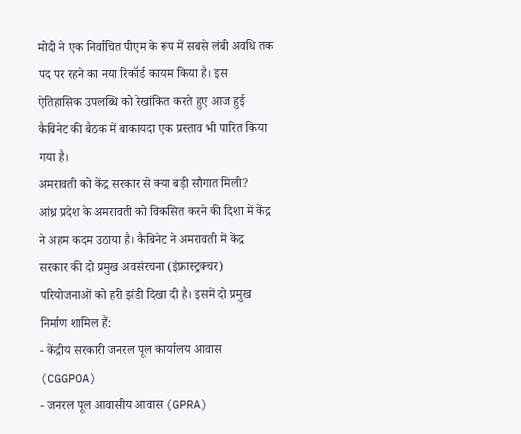मोदी ने एक निर्वाचित पीएम के रूप में सबसे लंबी अवधि तक पद पर रहने का नया रिकॉर्ड कायम किया है। इस ऐतिहासिक उपलब्धि को रेखांकित करते हुए आज हुई कैबिनेट की बैठक में बाकायदा एक प्रस्ताव भी पारित किया गया है।
अमरावती को केंद्र सरकार से क्या बड़ी सौगात मिली?
आंध्र प्रदेश के अमरावती को विकसित करने की दिशा में केंद्र ने अहम कदम उठाया है। कैबिनेट ने अमरावती में केंद्र सरकार की दो प्रमुख अवसंरचना (इंफ्रास्ट्रक्चर) परियोजनाओं को हरी झंडी दिखा दी है। इसमें दो प्रमुख निर्माण शामिल हैं:
- केंद्रीय सरकारी जनरल पूल कार्यालय आवास (CGGPOA)
- जनरल पूल आवासीय आवास (GPRA)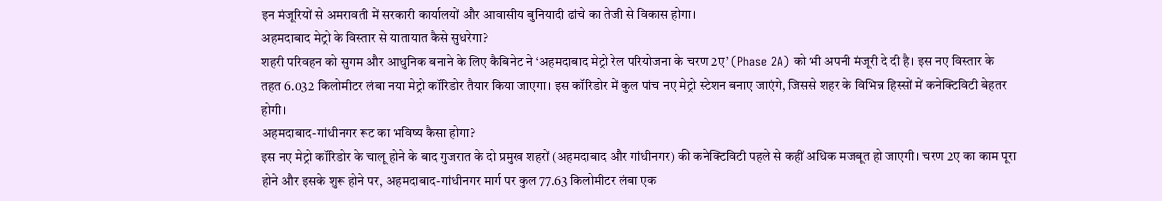इन मंजूरियों से अमरावती में सरकारी कार्यालयों और आवासीय बुनियादी ढांचे का तेजी से विकास होगा।
अहमदाबाद मेट्रो के विस्तार से यातायात कैसे सुधरेगा?
शहरी परिवहन को सुगम और आधुनिक बनाने के लिए कैबिनेट ने ‘अहमदाबाद मेट्रो रेल परियोजना के चरण 2ए’ (Phase 2A) को भी अपनी मंजूरी दे दी है। इस नए विस्तार के तहत 6.032 किलोमीटर लंबा नया मेट्रो कॉरिडोर तैयार किया जाएगा। इस कॉरिडोर में कुल पांच नए मेट्रो स्टेशन बनाए जाएंगे, जिससे शहर के विभिन्न हिस्सों में कनेक्टिविटी बेहतर होगी।
अहमदाबाद-गांधीनगर रूट का भविष्य कैसा होगा?
इस नए मेट्रो कॉरिडोर के चालू होने के बाद गुजरात के दो प्रमुख शहरों (अहमदाबाद और गांधीनगर) की कनेक्टिविटी पहले से कहीं अधिक मजबूत हो जाएगी। चरण 2ए का काम पूरा होने और इसके शुरू होने पर, अहमदाबाद-गांधीनगर मार्ग पर कुल 77.63 किलोमीटर लंबा एक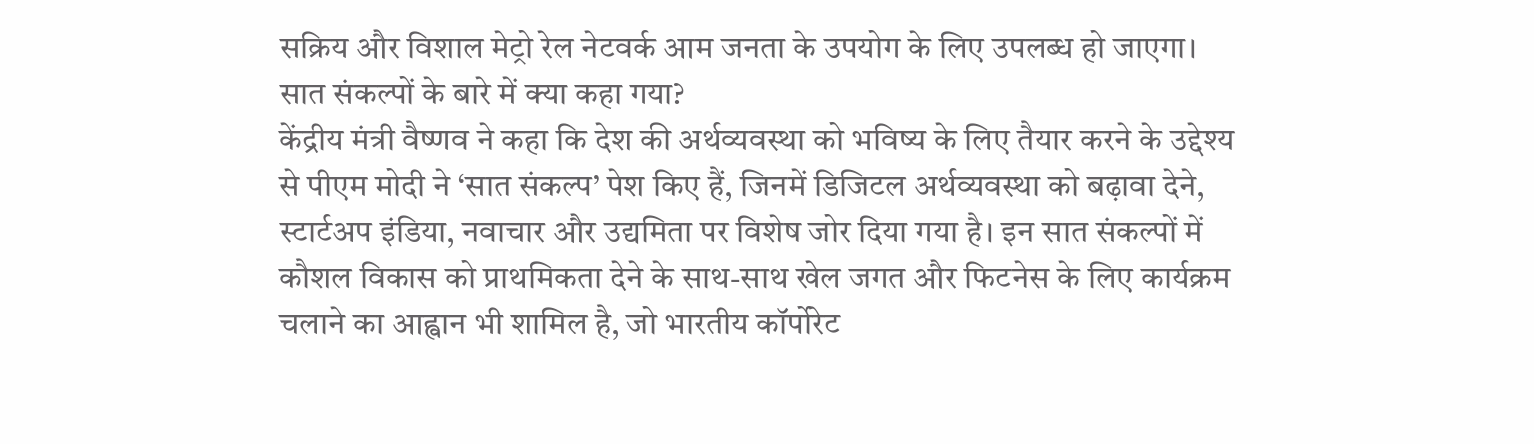सक्रिय और विशाल मेट्रो रेल नेटवर्क आम जनता के उपयोग के लिए उपलब्ध हो जाएगा।
सात संकल्पों के बारे में क्या कहा गया?
केंद्रीय मंत्री वैष्णव ने कहा कि देश की अर्थव्यवस्था को भविष्य के लिए तैयार करने के उद्देश्य से पीएम मोदी ने ‘सात संकल्प’ पेश किए हैं, जिनमें डिजिटल अर्थव्यवस्था को बढ़ावा देने, स्टार्टअप इंडिया, नवाचार और उद्यमिता पर विशेष जोर दिया गया है। इन सात संकल्पों में कौशल विकास को प्राथमिकता देने के साथ-साथ खेल जगत और फिटनेस के लिए कार्यक्रम चलाने का आह्वान भी शामिल है, जो भारतीय कॉर्पोरेट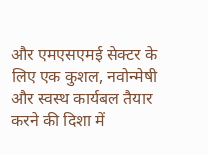और एमएसएमई सेक्टर के लिए एक कुशल, नवोन्मेषी और स्वस्थ कार्यबल तैयार करने की दिशा में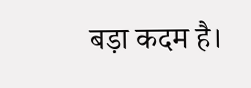बड़ा कदम है।